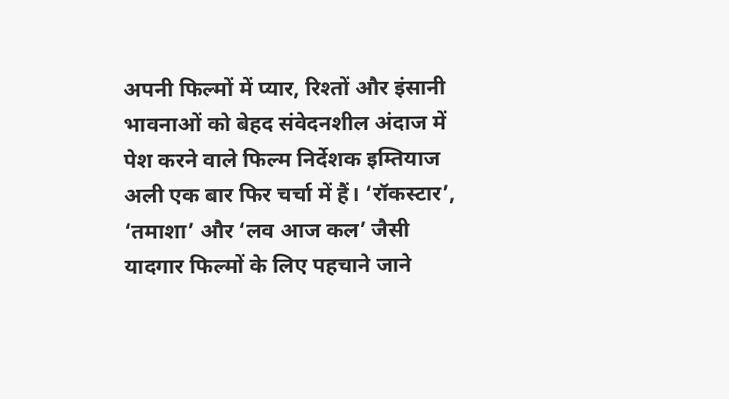अपनी फिल्मों में प्यार, रिश्तों और इंसानी भावनाओं को बेहद संवेदनशील अंदाज में पेश करने वाले फिल्म निर्देशक इम्तियाज अली एक बार फिर चर्चा में हैं। ‘रॉकस्टार’, ‘तमाशा’ और ‘लव आज कल’ जैसी यादगार फिल्मों के लिए पहचाने जाने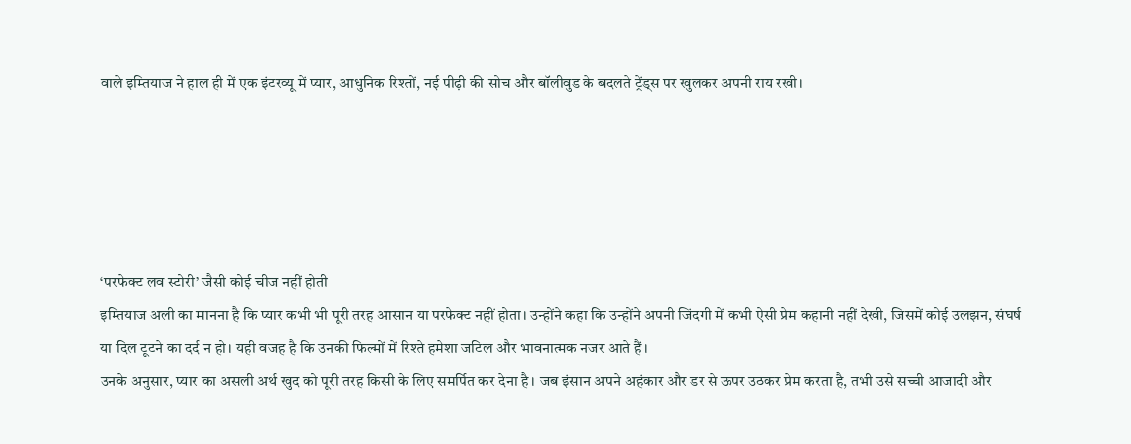वाले इम्तियाज ने हाल ही में एक इंटरव्यू में प्यार, आधुनिक रिश्तों, नई पीढ़ी की सोच और बॉलीवुड के बदलते ट्रेंड्स पर खुलकर अपनी राय रखी।





‘परफेक्ट लव स्टोरी’ जैसी कोई चीज नहीं होती
इम्तियाज अली का मानना है कि प्यार कभी भी पूरी तरह आसान या परफेक्ट नहीं होता। उन्होंने कहा कि उन्होंने अपनी जिंदगी में कभी ऐसी प्रेम कहानी नहीं देखी, जिसमें कोई उलझन, संघर्ष या दिल टूटने का दर्द न हो। यही वजह है कि उनकी फिल्मों में रिश्ते हमेशा जटिल और भावनात्मक नजर आते हैं।
उनके अनुसार, प्यार का असली अर्थ खुद को पूरी तरह किसी के लिए समर्पित कर देना है। जब इंसान अपने अहंकार और डर से ऊपर उठकर प्रेम करता है, तभी उसे सच्ची आजादी और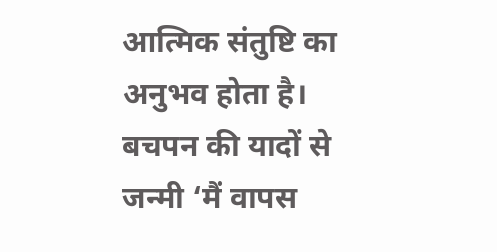आत्मिक संतुष्टि का अनुभव होता है।
बचपन की यादों से जन्मी ‘मैं वापस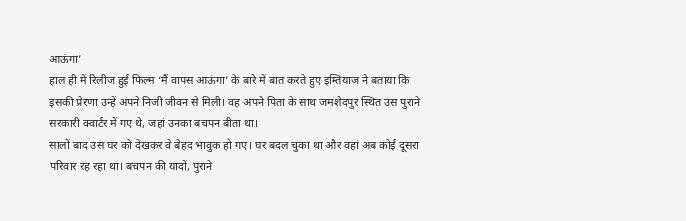आऊंगा’
हाल ही में रिलीज हुई फिल्म ‘मैं वापस आऊंगा’ के बारे में बात करते हुए इम्तियाज ने बताया कि इसकी प्रेरणा उन्हें अपने निजी जीवन से मिली। वह अपने पिता के साथ जमशेदपुर स्थित उस पुराने सरकारी क्वार्टर में गए थे, जहां उनका बचपन बीता था।
सालों बाद उस घर को देखकर वे बेहद भावुक हो गए। घर बदल चुका था और वहां अब कोई दूसरा परिवार रह रहा था। बचपन की यादों, पुराने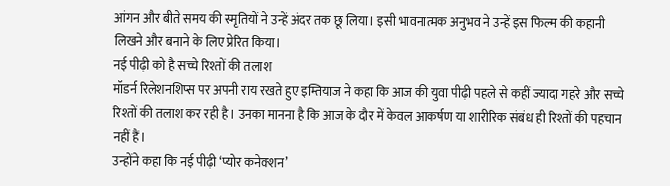आंगन और बीते समय की स्मृतियों ने उन्हें अंदर तक छू लिया। इसी भावनात्मक अनुभव ने उन्हें इस फिल्म की कहानी लिखने और बनाने के लिए प्रेरित किया।
नई पीढ़ी को है सच्चे रिश्तों की तलाश
मॉडर्न रिलेशनशिप्स पर अपनी राय रखते हुए इम्तियाज ने कहा कि आज की युवा पीढ़ी पहले से कहीं ज्यादा गहरे और सच्चे रिश्तों की तलाश कर रही है। उनका मानना है कि आज के दौर में केवल आकर्षण या शारीरिक संबंध ही रिश्तों की पहचान नहीं हैं।
उन्होंने कहा कि नई पीढ़ी ‘प्योर कनेक्शन’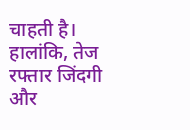चाहती है। हालांकि, तेज रफ्तार जिंदगी और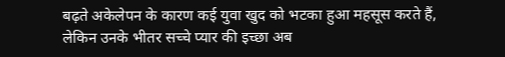बढ़ते अकेलेपन के कारण कई युवा खुद को भटका हुआ महसूस करते हैं, लेकिन उनके भीतर सच्चे प्यार की इच्छा अब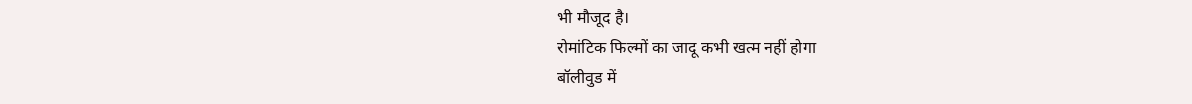भी मौजूद है।
रोमांटिक फिल्मों का जादू कभी खत्म नहीं होगा
बॉलीवुड में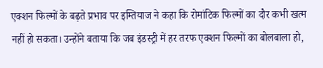एक्शन फिल्मों के बढ़ते प्रभाव पर इम्तियाज ने कहा कि रोमांटिक फिल्मों का दौर कभी खत्म नहीं हो सकता। उन्होंने बताया कि जब इंडस्ट्री में हर तरफ एक्शन फिल्मों का बोलबाला हो,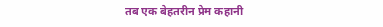तब एक बेहतरीन प्रेम कहानी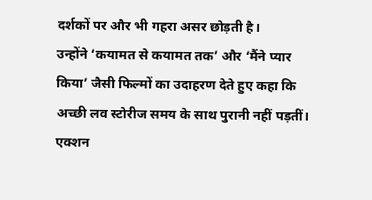दर्शकों पर और भी गहरा असर छोड़ती है।
उन्होंने ‘कयामत से कयामत तक’ और ‘मैंने प्यार किया’ जैसी फिल्मों का उदाहरण देते हुए कहा कि अच्छी लव स्टोरीज समय के साथ पुरानी नहीं पड़तीं। एक्शन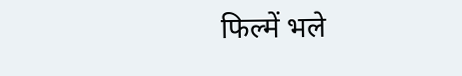फिल्में भले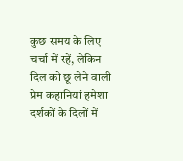कुछ समय के लिए चर्चा में रहें, लेकिन दिल को छू लेने वाली प्रेम कहानियां हमेशा दर्शकों के दिलों में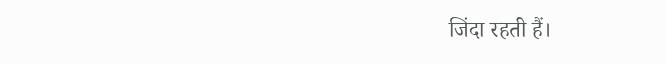जिंदा रहती हैं।